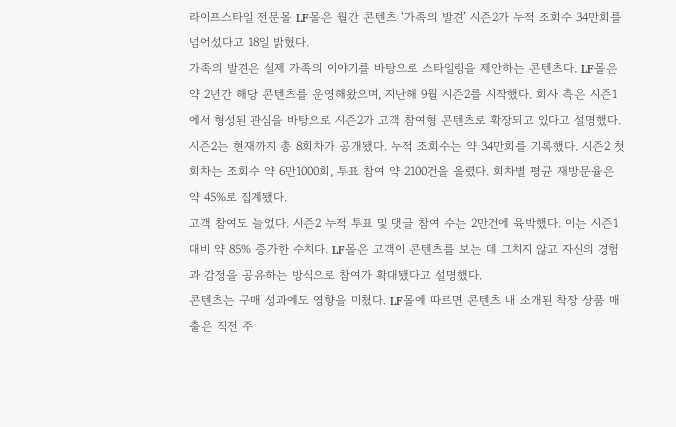라이프스타일 전문몰 LF몰은 월간 콘텐츠 ‘가족의 발견’ 시즌2가 누적 조회수 34만회를 넘어섰다고 18일 밝혔다.
가족의 발견은 실제 가족의 이야기를 바탕으로 스타일링을 제안하는 콘텐츠다. LF몰은 약 2년간 해당 콘텐츠를 운영해왔으며, 지난해 9월 시즌2를 시작했다. 회사 측은 시즌1에서 형성된 관심을 바탕으로 시즌2가 고객 참여형 콘텐츠로 확장되고 있다고 설명했다.
시즌2는 현재까지 총 8회차가 공개됐다. 누적 조회수는 약 34만회를 기록했다. 시즌2 첫 회차는 조회수 약 6만1000회, 투표 참여 약 2100건을 올렸다. 회차별 평균 재방문율은 약 45%로 집계됐다.
고객 참여도 늘었다. 시즌2 누적 투표 및 댓글 참여 수는 2만건에 육박했다. 이는 시즌1 대비 약 85% 증가한 수치다. LF몰은 고객이 콘텐츠를 보는 데 그치지 않고 자신의 경험과 감정을 공유하는 방식으로 참여가 확대됐다고 설명했다.
콘텐츠는 구매 성과에도 영향을 미쳤다. LF몰에 따르면 콘텐츠 내 소개된 착장 상품 매출은 직전 주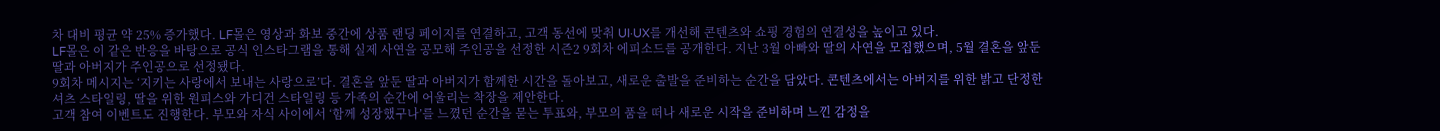차 대비 평균 약 25% 증가했다. LF몰은 영상과 화보 중간에 상품 랜딩 페이지를 연결하고, 고객 동선에 맞춰 UI·UX를 개선해 콘텐츠와 쇼핑 경험의 연결성을 높이고 있다.
LF몰은 이 같은 반응을 바탕으로 공식 인스타그램을 통해 실제 사연을 공모해 주인공을 선정한 시즌2 9회차 에피소드를 공개한다. 지난 3월 아빠와 딸의 사연을 모집했으며, 5월 결혼을 앞둔 딸과 아버지가 주인공으로 선정됐다.
9회차 메시지는 ‘지키는 사랑에서 보내는 사랑으로’다. 결혼을 앞둔 딸과 아버지가 함께한 시간을 돌아보고, 새로운 출발을 준비하는 순간을 담았다. 콘텐츠에서는 아버지를 위한 밝고 단정한 셔츠 스타일링, 딸을 위한 원피스와 가디건 스타일링 등 가족의 순간에 어울리는 착장을 제안한다.
고객 참여 이벤트도 진행한다. 부모와 자식 사이에서 ‘함께 성장했구나’를 느꼈던 순간을 묻는 투표와, 부모의 품을 떠나 새로운 시작을 준비하며 느낀 감정을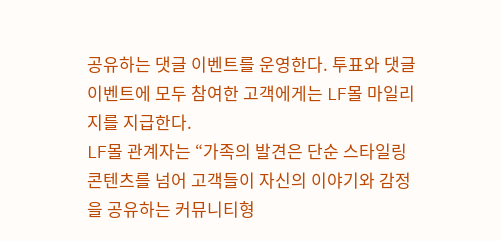공유하는 댓글 이벤트를 운영한다. 투표와 댓글 이벤트에 모두 참여한 고객에게는 LF몰 마일리지를 지급한다.
LF몰 관계자는 “가족의 발견은 단순 스타일링 콘텐츠를 넘어 고객들이 자신의 이야기와 감정을 공유하는 커뮤니티형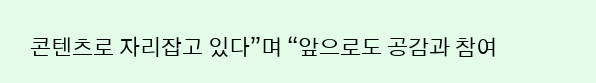콘텐츠로 자리잡고 있다”며 “앞으로도 공감과 참여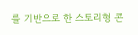를 기반으로 한 스토리형 콘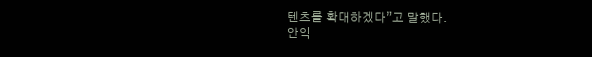텐츠를 확대하겠다”고 말했다.
안익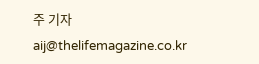주 기자 aij@thelifemagazine.co.kr